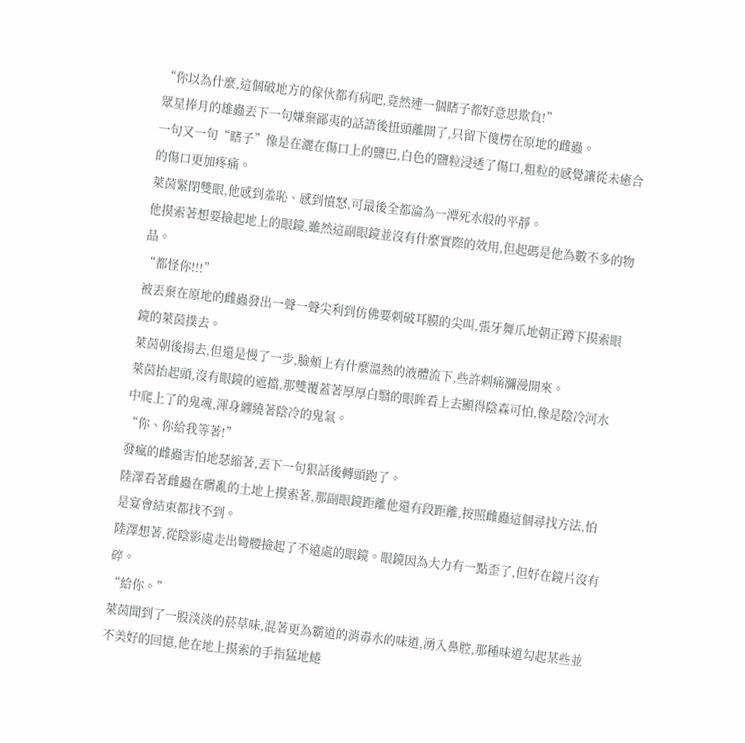“你以為什麼,這個破地方的傢伙都有病吧,竟然連一個瞎子都好意思欺負!”
眾星捧月的雄蟲丟下一句嫌棄鄙夷的話語後扭頭離開了,只留下傻楞在原地的雌蟲。
一句又一句“瞎子”像是在灑在傷口上的鹽巴,白色的鹽粒浸透了傷口,粗粒的感覺讓從未癒合的傷口更加疼痛。
萊茵緊閉雙眼,他感到羞恥、感到憤怒,可最後全都淪為一潭死水般的平靜。
他摸索著想要撿起地上的眼鏡,雖然這副眼鏡並沒有什麼實際的效用,但起碼是他為數不多的物品。
“都怪你!!!”
被丟棄在原地的雌蟲發出一聲一聲尖利到仿佛要刺破耳膜的尖叫,張牙舞爪地朝正蹲下摸索眼鏡的萊茵撲去。
萊茵朝後揚去,但還是慢了一步,臉頰上有什麼溫熱的液體流下,些許刺痛瀰漫開來。
萊茵抬起頭,沒有眼鏡的遮擋,那雙覆蓋著厚厚白翳的眼眸看上去顯得陰森可怕,像是陰冷河水中爬上了的鬼魂,渾身纏繞著陰冷的鬼氣。
“你、你給我等著!”
發瘋的雌蟲害怕地瑟縮著,丟下一句狠話後轉頭跑了。
陸澤看著雌蟲在髒亂的土地上摸索著,那副眼鏡距離他還有段距離,按照雌蟲這個尋找方法,怕是宴會結束都找不到。
陸澤想著,從陰影處走出彎腰撿起了不遠處的眼鏡。眼鏡因為大力有一點歪了,但好在鏡片沒有碎。
“給你。”
萊茵聞到了一股淡淡的菸草味,混著更為霸道的消毒水的味道,湧入鼻腔,那種味道勾起某些並不美好的回憶,他在地上摸索的手指猛地蜷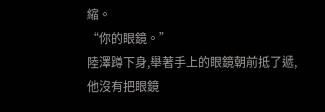縮。
“你的眼鏡。”
陸澤蹲下身,舉著手上的眼鏡朝前抵了遞,他沒有把眼鏡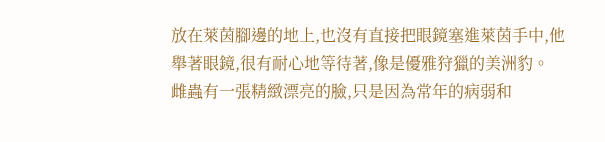放在萊茵腳邊的地上,也沒有直接把眼鏡塞進萊茵手中,他舉著眼鏡,很有耐心地等待著,像是優雅狩獵的美洲豹。
雌蟲有一張精緻漂亮的臉,只是因為常年的病弱和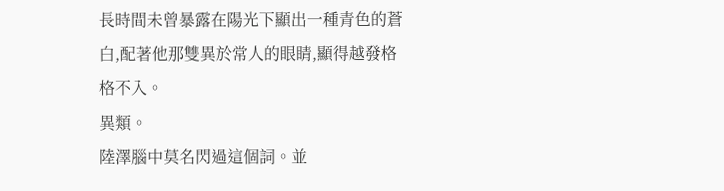長時間未曾暴露在陽光下顯出一種青色的蒼白,配著他那雙異於常人的眼睛,顯得越發格格不入。
異類。
陸澤腦中莫名閃過這個詞。並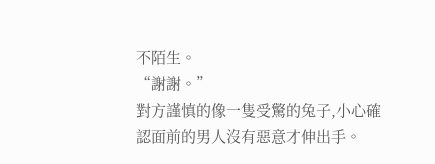不陌生。
“謝謝。”
對方謹慎的像一隻受驚的兔子,小心確認面前的男人沒有惡意才伸出手。